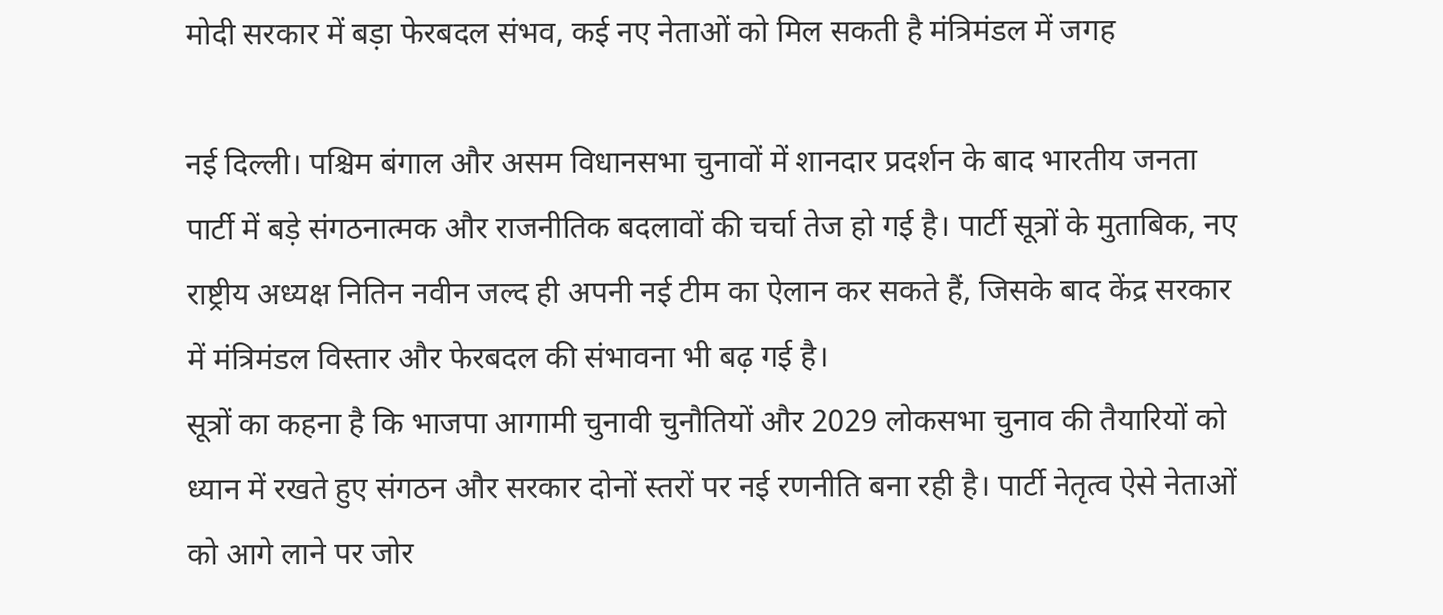मोदी सरकार में बड़ा फेरबदल संभव, कई नए नेताओं को मिल सकती है मंत्रिमंडल में जगह

नई दिल्ली। पश्चिम बंगाल और असम विधानसभा चुनावों में शानदार प्रदर्शन के बाद भारतीय जनता पार्टी में बड़े संगठनात्मक और राजनीतिक बदलावों की चर्चा तेज हो गई है। पार्टी सूत्रों के मुताबिक, नए राष्ट्रीय अध्यक्ष नितिन नवीन जल्द ही अपनी नई टीम का ऐलान कर सकते हैं, जिसके बाद केंद्र सरकार में मंत्रिमंडल विस्तार और फेरबदल की संभावना भी बढ़ गई है।
सूत्रों का कहना है कि भाजपा आगामी चुनावी चुनौतियों और 2029 लोकसभा चुनाव की तैयारियों को ध्यान में रखते हुए संगठन और सरकार दोनों स्तरों पर नई रणनीति बना रही है। पार्टी नेतृत्व ऐसे नेताओं को आगे लाने पर जोर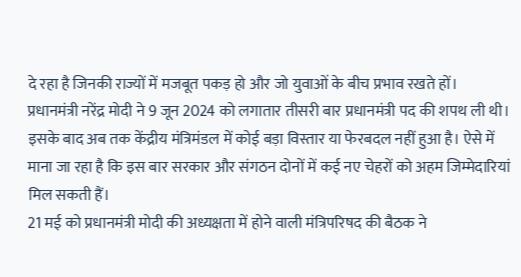दे रहा है जिनकी राज्यों में मजबूत पकड़ हो और जो युवाओं के बीच प्रभाव रखते हों।
प्रधानमंत्री नरेंद्र मोदी ने 9 जून 2024 को लगातार तीसरी बार प्रधानमंत्री पद की शपथ ली थी। इसके बाद अब तक केंद्रीय मंत्रिमंडल में कोई बड़ा विस्तार या फेरबदल नहीं हुआ है। ऐसे में माना जा रहा है कि इस बार सरकार और संगठन दोनों में कई नए चेहरों को अहम जिम्मेदारियां मिल सकती हैं।
21 मई को प्रधानमंत्री मोदी की अध्यक्षता में होने वाली मंत्रिपरिषद की बैठक ने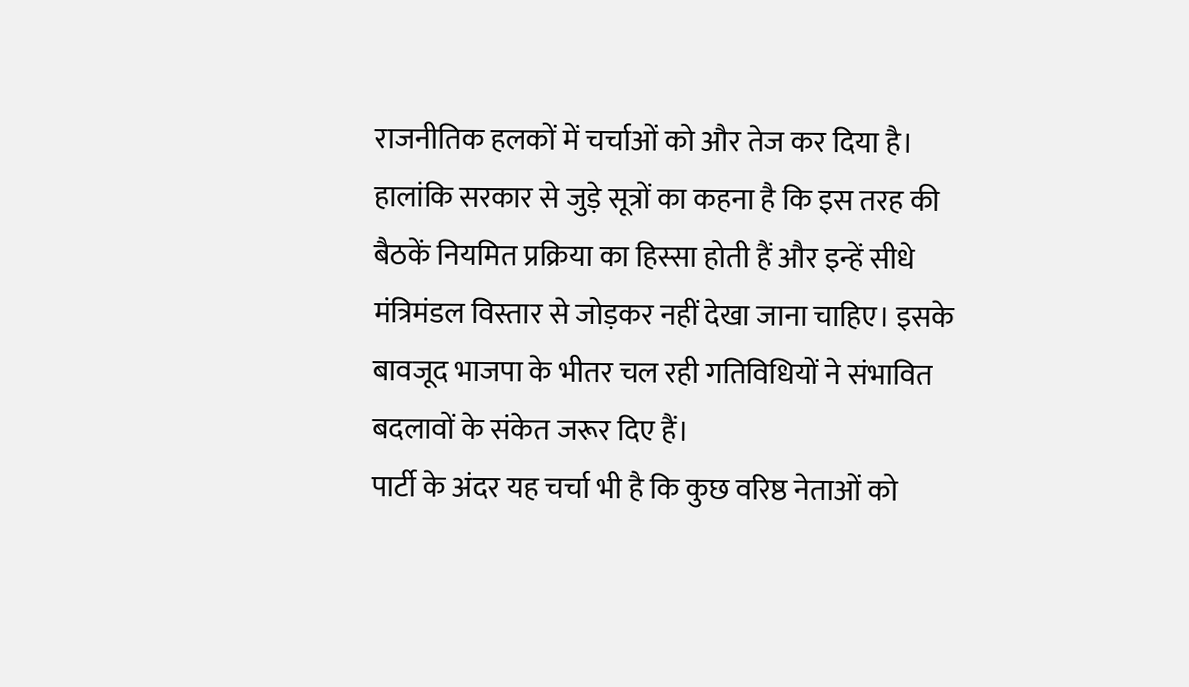राजनीतिक हलकों में चर्चाओं को और तेज कर दिया है। हालांकि सरकार से जुड़े सूत्रों का कहना है कि इस तरह की बैठकें नियमित प्रक्रिया का हिस्सा होती हैं और इन्हें सीधे मंत्रिमंडल विस्तार से जोड़कर नहीं देखा जाना चाहिए। इसके बावजूद भाजपा के भीतर चल रही गतिविधियों ने संभावित बदलावों के संकेत जरूर दिए हैं।
पार्टी के अंदर यह चर्चा भी है कि कुछ वरिष्ठ नेताओं को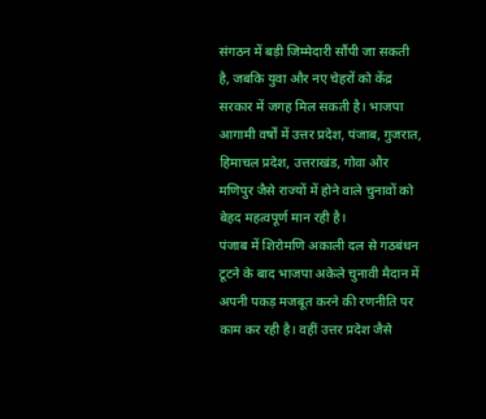संगठन में बड़ी जिम्मेदारी सौंपी जा सकती है, जबकि युवा और नए चेहरों को केंद्र सरकार में जगह मिल सकती है। भाजपा आगामी वर्षों में उत्तर प्रदेश, पंजाब, गुजरात, हिमाचल प्रदेश, उत्तराखंड, गोवा और मणिपुर जैसे राज्यों में होने वाले चुनावों को बेहद महत्वपूर्ण मान रही है।
पंजाब में शिरोमणि अकाली दल से गठबंधन टूटने के बाद भाजपा अकेले चुनावी मैदान में अपनी पकड़ मजबूत करने की रणनीति पर काम कर रही है। वहीं उत्तर प्रदेश जैसे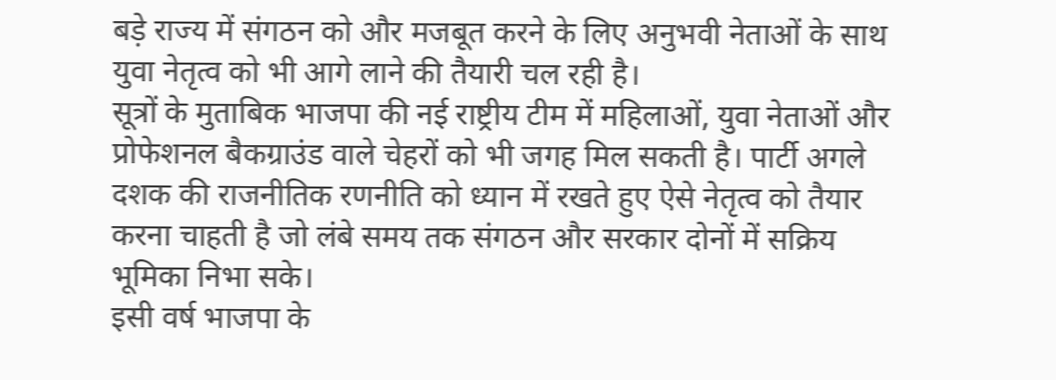बड़े राज्य में संगठन को और मजबूत करने के लिए अनुभवी नेताओं के साथ युवा नेतृत्व को भी आगे लाने की तैयारी चल रही है।
सूत्रों के मुताबिक भाजपा की नई राष्ट्रीय टीम में महिलाओं, युवा नेताओं और प्रोफेशनल बैकग्राउंड वाले चेहरों को भी जगह मिल सकती है। पार्टी अगले दशक की राजनीतिक रणनीति को ध्यान में रखते हुए ऐसे नेतृत्व को तैयार करना चाहती है जो लंबे समय तक संगठन और सरकार दोनों में सक्रिय भूमिका निभा सके।
इसी वर्ष भाजपा के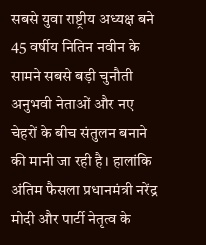सबसे युवा राष्ट्रीय अध्यक्ष बने 45 वर्षीय नितिन नवीन के सामने सबसे बड़ी चुनौती अनुभवी नेताओं और नए चेहरों के बीच संतुलन बनाने की मानी जा रही है। हालांकि अंतिम फैसला प्रधानमंत्री नरेंद्र मोदी और पार्टी नेतृत्व के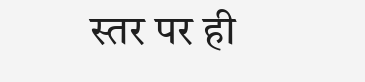स्तर पर ही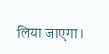लिया जाएगा।